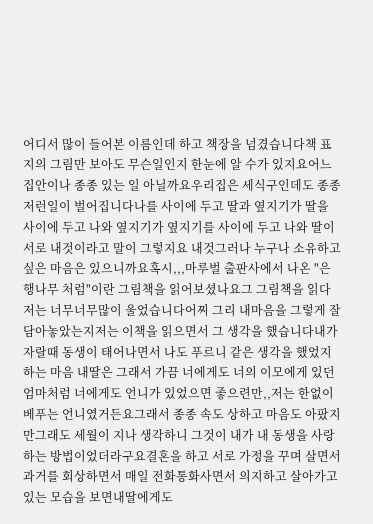어디서 많이 들어본 이름인데 하고 책장을 넘겼습니다책 표지의 그림만 보아도 무슨일인지 한눈에 알 수가 있지요어느 집안이나 종종 있는 일 아닐까요우리집은 세식구인데도 종종 저런일이 벌어집니다나를 사이에 두고 딸과 옆지기가 딸을 사이에 두고 나와 옆지기가 옆지기를 사이에 두고 나와 딸이서로 내것이라고 말이 그렇지요 내것그러나 누구나 소유하고 싶은 마음은 있으니까요혹시,,,마루벌 출판사에서 나온 "은행나무 처럼"이란 그림책을 읽어보셨나요그 그림책을 읽다 저는 너무너무많이 울었습니다어찌 그리 내마음을 그렇게 잘 담아놓았는지저는 이책을 읽으면서 그 생각을 했습니다내가 자랄때 동생이 태어나면서 나도 푸르니 같은 생각을 했었지 하는 마음 내딸은 그래서 가끔 너에게도 너의 이모에게 있던 엄마처럼 너에게도 언니가 있었으면 좋으련만,,저는 한없이 베푸는 언니였거든요그래서 종종 속도 상하고 마음도 아팠지만그래도 세월이 지나 생각하니 그것이 내가 내 동생을 사랑하는 방법이었더라구요결혼을 하고 서로 가정을 꾸며 살면서 과거를 회상하면서 매일 전화통화사면서 의지하고 살아가고 있는 모습을 보면내딸에게도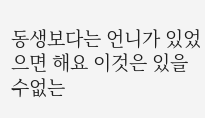동생보다는 언니가 있었으면 해요 이것은 있을 수없는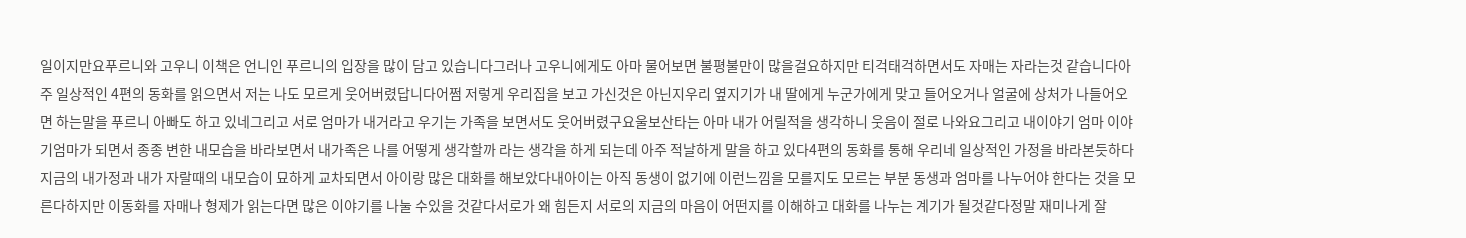일이지만요푸르니와 고우니 이책은 언니인 푸르니의 입장을 많이 담고 있습니다그러나 고우니에게도 아마 물어보면 불평불만이 많을걸요하지만 티걱태걱하면서도 자매는 자라는것 같습니다아주 일상적인 4편의 동화를 읽으면서 저는 나도 모르게 웃어버렸답니다어쩜 저렇게 우리집을 보고 가신것은 아닌지우리 옆지기가 내 딸에게 누군가에게 맞고 들어오거나 얼굴에 상처가 나들어오면 하는말을 푸르니 아빠도 하고 있네그리고 서로 엄마가 내거라고 우기는 가족을 보면서도 웃어버렸구요울보산타는 아마 내가 어릴적을 생각하니 웃음이 절로 나와요그리고 내이야기 엄마 이야기엄마가 되면서 종종 변한 내모습을 바라보면서 내가족은 나를 어떻게 생각할까 라는 생각을 하게 되는데 아주 적날하게 말을 하고 있다4편의 동화를 통해 우리네 일상적인 가정을 바라본듯하다지금의 내가정과 내가 자랄때의 내모습이 묘하게 교차되면서 아이랑 많은 대화를 해보았다내아이는 아직 동생이 없기에 이런느낌을 모를지도 모르는 부분 동생과 엄마를 나누어야 한다는 것을 모른다하지만 이동화를 자매나 형제가 읽는다면 많은 이야기를 나눌 수있을 것같다서로가 왜 힘든지 서로의 지금의 마음이 어떤지를 이해하고 대화를 나누는 계기가 될것같다정말 재미나게 잘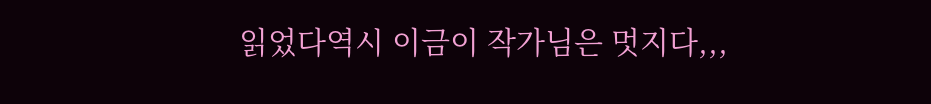읽었다역시 이금이 작가님은 멋지다,,,